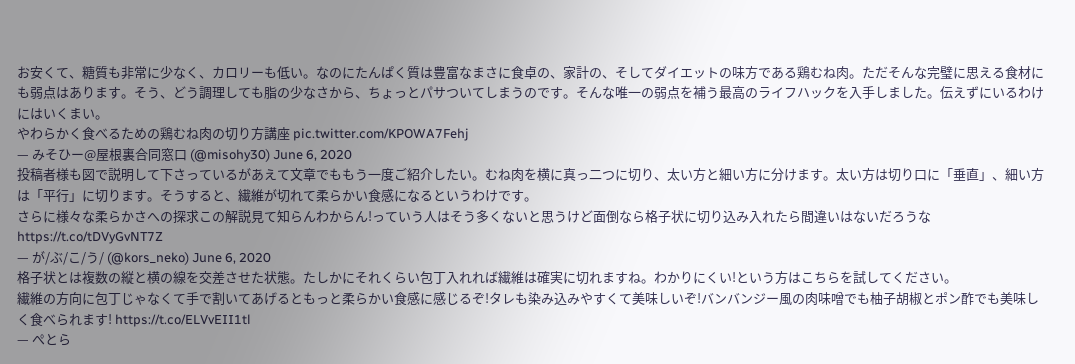お安くて、糖質も非常に少なく、カロリーも低い。なのにたんぱく質は豊富なまさに食卓の、家計の、そしてダイエットの味方である鶏むね肉。ただそんな完璧に思える食材にも弱点はあります。そう、どう調理しても脂の少なさから、ちょっとパサついてしまうのです。そんな唯一の弱点を補う最高のライフハックを入手しました。伝えずにいるわけにはいくまい。
やわらかく食べるための鶏むね肉の切り方講座 pic.twitter.com/KPOWA7Fehj
— みそひー@屋根裏合同窓口 (@misohy30) June 6, 2020
投稿者様も図で説明して下さっているがあえて文章でももう一度ご紹介したい。むね肉を横に真っ二つに切り、太い方と細い方に分けます。太い方は切り口に「垂直」、細い方は「平行」に切ります。そうすると、繊維が切れて柔らかい食感になるというわけです。
さらに様々な柔らかさへの探求この解説見て知らんわからん!っていう人はそう多くないと思うけど面倒なら格子状に切り込み入れたら間違いはないだろうな https://t.co/tDVyGvNT7Z
— が/ぶ/こ/う/ (@kors_neko) June 6, 2020
格子状とは複数の縦と横の線を交差させた状態。たしかにそれくらい包丁入れれば繊維は確実に切れますね。わかりにくい!という方はこちらを試してください。
繊維の方向に包丁じゃなくて手で割いてあげるともっと柔らかい食感に感じるぞ!タレも染み込みやすくて美味しいぞ!バンバンジー風の肉味噌でも柚子胡椒とポン酢でも美味しく食べられます! https://t.co/ELVvEII1tl
— ぺとら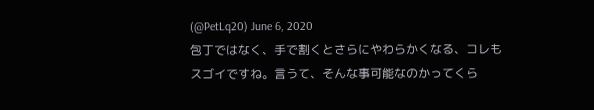(@PetLq20) June 6, 2020
包丁ではなく、手で割くとさらにやわらかくなる、コレもスゴイですね。言うて、そんな事可能なのかってくら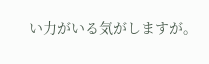い力がいる気がしますが。